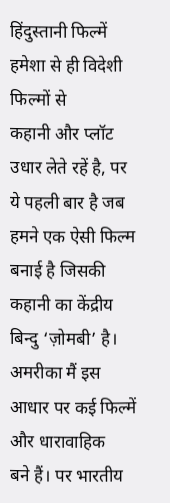हिंदुस्तानी फिल्में हमेशा से ही विदेशी फिल्मों से
कहानी और प्लॉट उधार लेते रहें है, पर ये पहली बार है जब हमने एक ऐसी फिल्म बनाई है जिसकी
कहानी का केंद्रीय बिन्दु ‘ज़ोमबी’ है। अमरीका मैं इस आधार पर कई फिल्में और धारावाहिक
बने हैं। पर भारतीय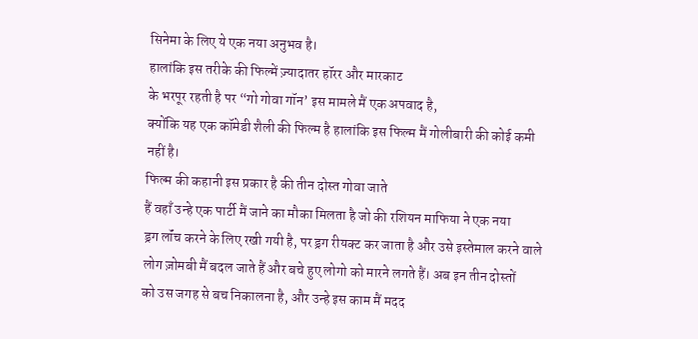सिनेमा के लिए ये एक नया अनुभव है।
हालांकि इस तरीके की फिल्में ज़्यादातर हॉरर और मारकाट
के भरपूर रहती है पर “गो गोवा गॉन’ इस मामले मैं एक अपवाद है,
क्योंकि यह एक कॉमेडी शैली की फिल्म है हालांकि इस फिल्म मैं गोलीबारी की कोई कमी
नहीं है।
फिल्म की कहानी इस प्रकार है की तीन दोस्त गोवा जाते
हैं वहाँ उन्हे एक पार्टी मैं जाने का मौका मिलता है जो की रशियन माफिया ने एक नया
ड्रग लॉंच करने के लिए रखी गयी है, पर ड्रग रीयक्ट कर जाता है और उसे इस्तेमाल करने वाले
लोग ज़ोमबी मैं बदल जाते हैं और बचे हुए लोगो को मारने लगते हैं। अब इन तीन दोस्तों
को उस जगह से बच निकालना है, और उन्हे इस काम मैं मदद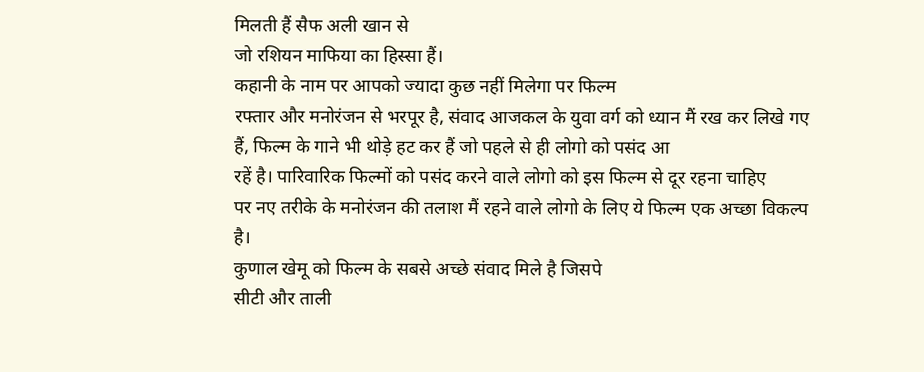मिलती हैं सैफ अली खान से
जो रशियन माफिया का हिस्सा हैं।
कहानी के नाम पर आपको ज्यादा कुछ नहीं मिलेगा पर फिल्म
रफ्तार और मनोरंजन से भरपूर है, संवाद आजकल के युवा वर्ग को ध्यान मैं रख कर लिखे गए
हैं, फिल्म के गाने भी थोड़े हट कर हैं जो पहले से ही लोगो को पसंद आ
रहें है। पारिवारिक फिल्मों को पसंद करने वाले लोगो को इस फिल्म से दूर रहना चाहिए
पर नए तरीके के मनोरंजन की तलाश मैं रहने वाले लोगो के लिए ये फिल्म एक अच्छा विकल्प
है।
कुणाल खेमू को फिल्म के सबसे अच्छे संवाद मिले है जिसपे
सीटी और ताली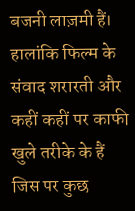बजनी लाज़मी हैं। हालांकि फिल्म के संवाद शरारती और कहीं कहीं पर काफी
खुले तरीके के हैं जिस पर कुछ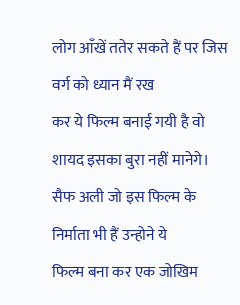लोग आँखें ततेर सकते हैं पर जिस वर्ग को ध्यान मैं रख
कर ये फिल्म बनाई गयी है वो शायद इसका बुरा नहीं मानेगे।
सैफ अली जो इस फिल्म के निर्माता भी हैं उन्होने ये
फिल्म बना कर एक जोखिम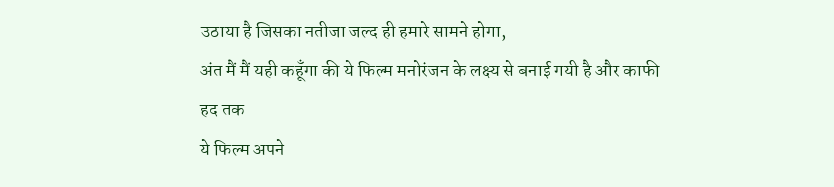उठाया है जिसका नतीजा जल्द ही हमारे सामने होगा,
अंत मैं मैं यही कहूँगा की ये फिल्म मनोरंजन के लक्ष्य से बनाई गयी है और काफी हद तक
ये फिल्म अपने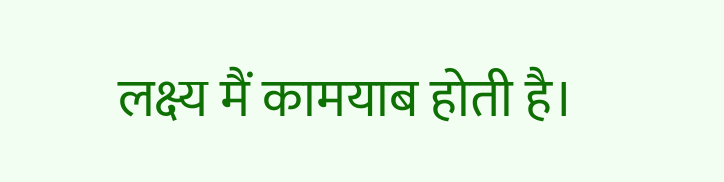लक्ष्य मैं कामयाब होती है।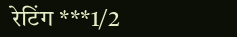रेटिंग ***1/2